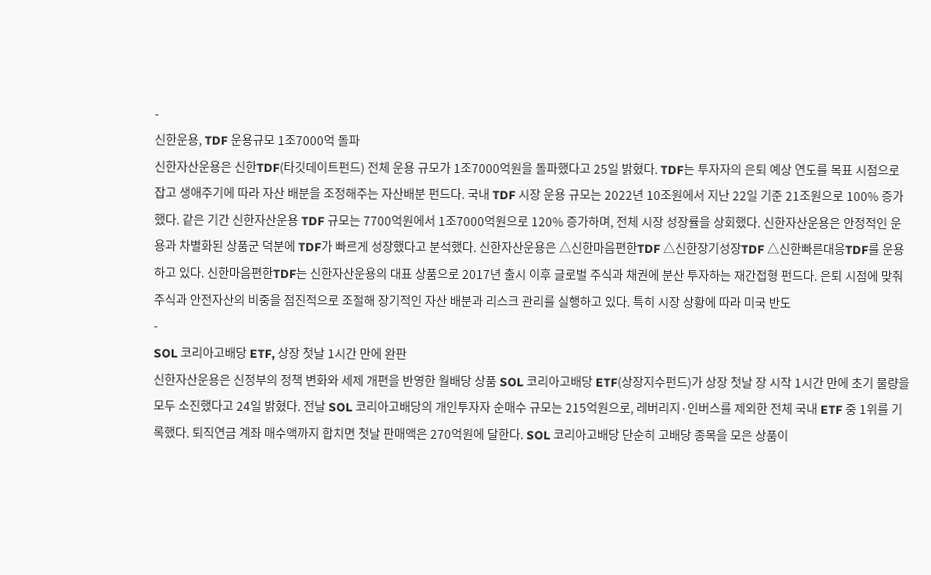-
신한운용, TDF 운용규모 1조7000억 돌파
신한자산운용은 신한TDF(타깃데이트펀드) 전체 운용 규모가 1조7000억원을 돌파했다고 25일 밝혔다. TDF는 투자자의 은퇴 예상 연도를 목표 시점으로 잡고 생애주기에 따라 자산 배분을 조정해주는 자산배분 펀드다. 국내 TDF 시장 운용 규모는 2022년 10조원에서 지난 22일 기준 21조원으로 100% 증가했다. 같은 기간 신한자산운용 TDF 규모는 7700억원에서 1조7000억원으로 120% 증가하며, 전체 시장 성장률을 상회했다. 신한자산운용은 안정적인 운용과 차별화된 상품군 덕분에 TDF가 빠르게 성장했다고 분석했다. 신한자산운용은 △신한마음편한TDF △신한장기성장TDF △신한빠른대응TDF를 운용하고 있다. 신한마음편한TDF는 신한자산운용의 대표 상품으로 2017년 출시 이후 글로벌 주식과 채권에 분산 투자하는 재간접형 펀드다. 은퇴 시점에 맞춰 주식과 안전자산의 비중을 점진적으로 조절해 장기적인 자산 배분과 리스크 관리를 실행하고 있다. 특히 시장 상황에 따라 미국 반도
-
SOL 코리아고배당 ETF, 상장 첫날 1시간 만에 완판
신한자산운용은 신정부의 정책 변화와 세제 개편을 반영한 월배당 상품 SOL 코리아고배당 ETF(상장지수펀드)가 상장 첫날 장 시작 1시간 만에 초기 물량을 모두 소진했다고 24일 밝혔다. 전날 SOL 코리아고배당의 개인투자자 순매수 규모는 215억원으로, 레버리지·인버스를 제외한 전체 국내 ETF 중 1위를 기록했다. 퇴직연금 계좌 매수액까지 합치면 첫날 판매액은 270억원에 달한다. SOL 코리아고배당 단순히 고배당 종목을 모은 상품이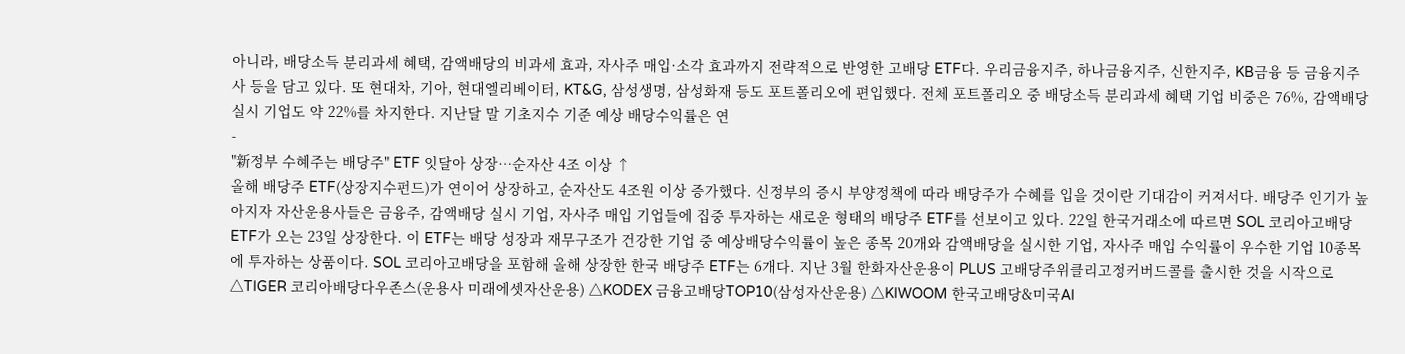아니라, 배당소득 분리과세 혜택, 감액배당의 비과세 효과, 자사주 매입·소각 효과까지 전략적으로 반영한 고배당 ETF다. 우리금융지주, 하나금융지주, 신한지주, KB금융 등 금융지주사 등을 담고 있다. 또 현대차, 기아, 현대엘리베이터, KT&G, 삼성생명, 삼성화재 등도 포트폴리오에 편입했다. 전체 포트폴리오 중 배당소득 분리과세 혜택 기업 비중은 76%, 감액배당 실시 기업도 약 22%를 차지한다. 지난달 말 기초지수 기준 예상 배당수익률은 연
-
"新정부 수혜주는 배당주" ETF 잇달아 상장…순자산 4조 이상 ↑
올해 배당주 ETF(상장지수펀드)가 연이어 상장하고, 순자산도 4조원 이상 증가했다. 신정부의 증시 부양정책에 따라 배당주가 수혜를 입을 것이란 기대감이 커져서다. 배당주 인기가 높아지자 자산운용사들은 금융주, 감액배당 실시 기업, 자사주 매입 기업들에 집중 투자하는 새로운 형태의 배당주 ETF를 선보이고 있다. 22일 한국거래소에 따르면 SOL 코리아고배당 ETF가 오는 23일 상장한다. 이 ETF는 배당 성장과 재무구조가 건강한 기업 중 예상배당수익률이 높은 종목 20개와 감액배당을 실시한 기업, 자사주 매입 수익률이 우수한 기업 10종목에 투자하는 상품이다. SOL 코리아고배당을 포함해 올해 상장한 한국 배당주 ETF는 6개다. 지난 3월 한화자산운용이 PLUS 고배당주위클리고정커버드콜를 출시한 것을 시작으로 △TIGER 코리아배당다우존스(운용사 미래에셋자산운용) △KODEX 금융고배당TOP10(삼성자산운용) △KIWOOM 한국고배당&미국AI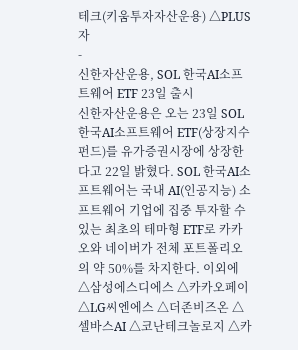테크(키움투자자산운용) △PLUS 자
-
신한자산운용, SOL 한국AI소프트웨어 ETF 23일 출시
신한자산운용은 오는 23일 SOL 한국AI소프트웨어 ETF(상장지수펀드)를 유가증권시장에 상장한다고 22일 밝혔다. SOL 한국AI소프트웨어는 국내 AI(인공지능) 소프트웨어 기업에 집중 투자할 수 있는 최초의 테마형 ETF로 카카오와 네이버가 전체 포트폴리오의 약 50%를 차지한다. 이외에 △삼성에스디에스 △카카오페이 △LG씨엔에스 △더존비즈온 △셀바스AI △코난테크놀로지 △카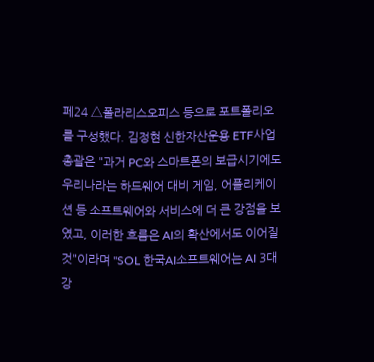페24 △폴라리스오피스 등으로 포트폴리오를 구성했다. 김정현 신한자산운용 ETF사업총괄은 "과거 PC와 스마트폰의 보급시기에도 우리나라는 하드웨어 대비 게임, 어플리케이션 등 소프트웨어와 서비스에 더 큰 강점을 보였고, 이러한 흐름은 AI의 확산에서도 이어질 것"이라며 "SOL 한국AI소프트웨어는 AI 3대 강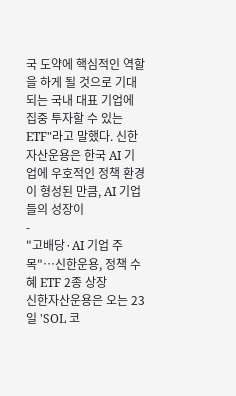국 도약에 핵심적인 역할을 하게 될 것으로 기대되는 국내 대표 기업에 집중 투자할 수 있는 ETF"라고 말했다. 신한자산운용은 한국 AI 기업에 우호적인 정책 환경이 형성된 만큼, AI 기업들의 성장이
-
"고배당·AI 기업 주목"…신한운용, 정책 수혜 ETF 2종 상장
신한자산운용은 오는 23일 'SOL 코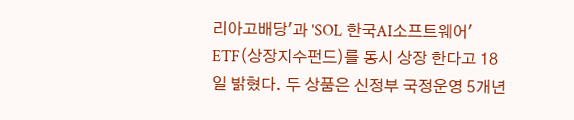리아고배당'과 'SOL 한국AI소프트웨어' ETF(상장지수펀드)를 동시 상장 한다고 18일 밝혔다. 두 상품은 신정부 국정운영 5개년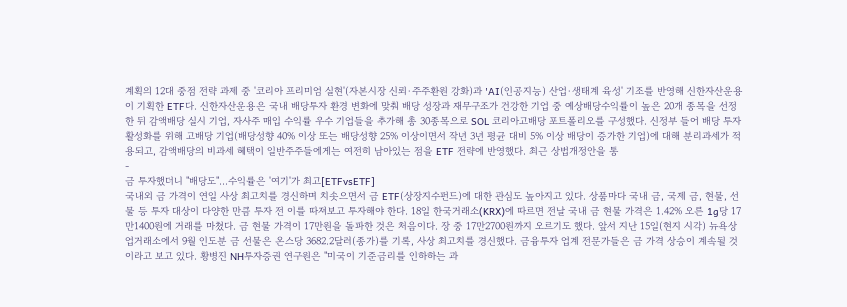계획의 12대 중점 전략 과제 중 '코리아 프리미엄 실현'(자본시장 신뢰·주주환원 강화)과 'AI(인공지능) 산업·생태계 육성' 기조를 반영해 신한자산운용이 기획한 ETF다. 신한자산운용은 국내 배당투자 환경 변화에 맞춰 배당 성장과 재무구조가 건강한 기업 중 예상배당수익률이 높은 20개 종목을 선정한 뒤 감액배당 실시 기업, 자사주 매입 수익률 우수 기업들을 추가해 총 30종목으로 SOL 코리아고배당 포트폴리오를 구성했다. 신정부 들어 배당 투자 활성화를 위해 고배당 기업(배당성향 40% 이상 또는 배당성향 25% 이상이면서 작년 3년 평균 대비 5% 이상 배당이 증가한 기업)에 대해 분리과세가 적용되고, 감액배당의 비과세 혜택이 일반주주들에게는 여전히 남아있는 점을 ETF 전략에 반영했다. 최근 상법개정안을 통
-
금 투자했더니 "배당도"…수익률은 '여기'가 최고[ETFvsETF]
국내외 금 가격이 연일 사상 최고치를 경신하며 치솟으면서 금 ETF(상장지수펀드)에 대한 관심도 높아지고 있다. 상품마다 국내 금, 국제 금, 현물, 선물 등 투자 대상이 다양한 만큼 투자 전 이를 따져보고 투자해야 한다. 18일 한국거래소(KRX)에 따르면 전날 국내 금 현물 가격은 1.42% 오른 1g당 17만1400원에 거래를 마쳤다. 금 현물 가격이 17만원을 돌파한 것은 처음이다. 장 중 17만2700원까지 오르기도 했다. 앞서 지난 15일(현지 시각) 뉴욕상업거래소에서 9월 인도분 금 선물은 온스당 3682.2달러(종가)를 기록, 사상 최고치를 경신했다. 금융투자 업계 전문가들은 금 가격 상승이 계속될 것이라고 보고 있다. 황병진 NH투자증권 연구원은 "미국이 기준금리를 인하하는 과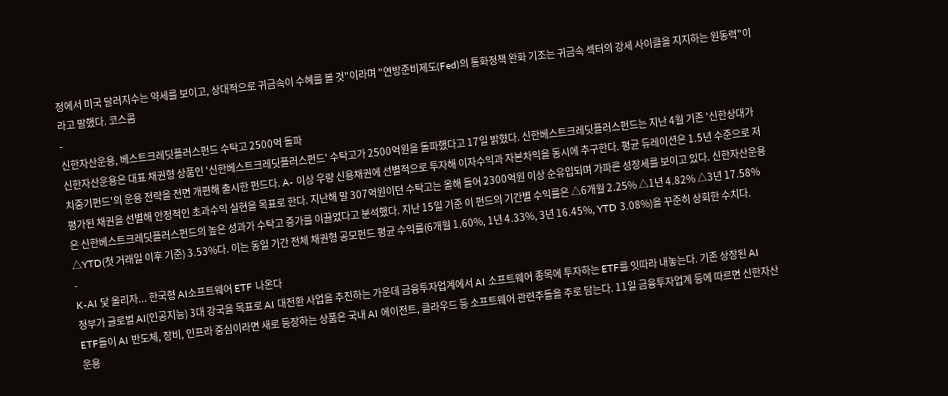정에서 미국 달러지수는 약세를 보이고, 상대적으로 귀금속이 수혜를 볼 것"이라며 "연방준비제도(Fed)의 통화정책 완화 기조는 귀금속 섹터의 강세 사이클을 지지하는 원동력"이라고 말했다. 코스콤
-
신한자산운용, 베스트크레딧플러스펀드 수탁고 2500억 돌파
신한자산운용은 대표 채권형 상품인 '신한베스트크레딧플러스펀드' 수탁고가 2500억원을 돌파했다고 17일 밝혔다. 신한베스트크레딧플러스펀드는 지난 4월 기존 '신한상대가치중기펀드'의 운용 전략을 전면 개편해 출시한 펀드다. A- 이상 우량 신용채권에 선별적으로 투자해 이자수익과 자본차익을 동시에 추구한다. 평균 듀레이션은 1.5년 수준으로 저평가된 채권을 선별해 안정적인 초과수익 실현을 목표로 한다. 지난해 말 307억원이던 수탁고는 올해 들어 2300억원 이상 순유입되며 가파른 성장세를 보이고 있다. 신한자산운용은 신한베스트크레딧플러스펀드의 높은 성과가 수탁고 증가를 이끌었다고 분석했다. 지난 15일 기준 이 펀드의 기간별 수익률은 △6개월 2.25% △1년 4.82% △3년 17.58% △YTD(첫 거래일 이후 기준) 3.53%다. 이는 동일 기간 전체 채권형 공모펀드 평균 수익률(6개월 1.60%, 1년 4.33%, 3년 16.45%, YTD 3.08%)을 꾸준히 상회한 수치다.
-
K-AI 닻 올리자... 한국형 AI소프트웨어 ETF 나온다
정부가 글로벌 AI(인공지능) 3대 강국을 목표로 AI 대전환 사업을 추진하는 가운데 금융투자업계에서 AI 소프트웨어 종목에 투자하는 ETF를 잇따라 내놓는다. 기존 상장된 AI ETF들이 AI 반도체, 장비, 인프라 중심이라면 새로 등장하는 상품은 국내 AI 에이전트, 클라우드 등 소프트웨어 관련주들을 주로 담는다. 11일 금융투자업계 등에 따르면 신한자산운용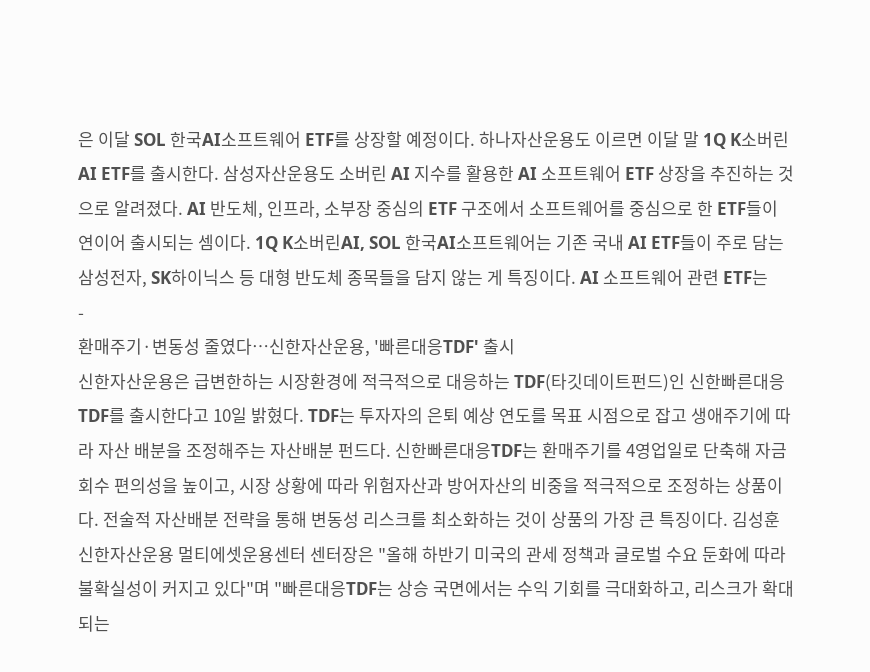은 이달 SOL 한국AI소프트웨어 ETF를 상장할 예정이다. 하나자산운용도 이르면 이달 말 1Q K소버린AI ETF를 출시한다. 삼성자산운용도 소버린 AI 지수를 활용한 AI 소프트웨어 ETF 상장을 추진하는 것으로 알려졌다. AI 반도체, 인프라, 소부장 중심의 ETF 구조에서 소프트웨어를 중심으로 한 ETF들이 연이어 출시되는 셈이다. 1Q K소버린AI, SOL 한국AI소프트웨어는 기존 국내 AI ETF들이 주로 담는 삼성전자, SK하이닉스 등 대형 반도체 종목들을 담지 않는 게 특징이다. AI 소프트웨어 관련 ETF는
-
환매주기·변동성 줄였다…신한자산운용, '빠른대응TDF' 출시
신한자산운용은 급변한하는 시장환경에 적극적으로 대응하는 TDF(타깃데이트펀드)인 신한빠른대응TDF를 출시한다고 10일 밝혔다. TDF는 투자자의 은퇴 예상 연도를 목표 시점으로 잡고 생애주기에 따라 자산 배분을 조정해주는 자산배분 펀드다. 신한빠른대응TDF는 환매주기를 4영업일로 단축해 자금 회수 편의성을 높이고, 시장 상황에 따라 위험자산과 방어자산의 비중을 적극적으로 조정하는 상품이다. 전술적 자산배분 전략을 통해 변동성 리스크를 최소화하는 것이 상품의 가장 큰 특징이다. 김성훈 신한자산운용 멀티에셋운용센터 센터장은 "올해 하반기 미국의 관세 정책과 글로벌 수요 둔화에 따라 불확실성이 커지고 있다"며 "빠른대응TDF는 상승 국면에서는 수익 기회를 극대화하고, 리스크가 확대되는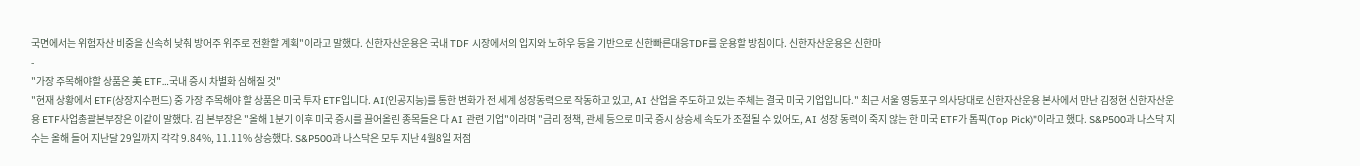국면에서는 위험자산 비중을 신속히 낮춰 방어주 위주로 전환할 계획"이라고 말했다. 신한자산운용은 국내 TDF 시장에서의 입지와 노하우 등을 기반으로 신한빠른대응TDF를 운용할 방침이다. 신한자산운용은 신한마
-
"가장 주목해야할 상품은 美 ETF…국내 증시 차별화 심해질 것"
"현재 상황에서 ETF(상장지수펀드) 중 가장 주목해야 할 상품은 미국 투자 ETF입니다. AI(인공지능)를 통한 변화가 전 세계 성장동력으로 작동하고 있고, AI 산업을 주도하고 있는 주체는 결국 미국 기업입니다." 최근 서울 영등포구 의사당대로 신한자산운용 본사에서 만난 김정현 신한자산운용 ETF사업총괄본부장은 이같이 말했다. 김 본부장은 "올해 1분기 이후 미국 증시를 끌어올린 종목들은 다 AI 관련 기업"이라며 "금리 정책, 관세 등으로 미국 증시 상승세 속도가 조절될 수 있어도, AI 성장 동력이 죽지 않는 한 미국 ETF가 톱픽(Top Pick)"이라고 했다. S&P500과 나스닥 지수는 올해 들어 지난달 29일까지 각각 9.84%, 11.11% 상승했다. S&P500과 나스닥은 모두 지난 4월8일 저점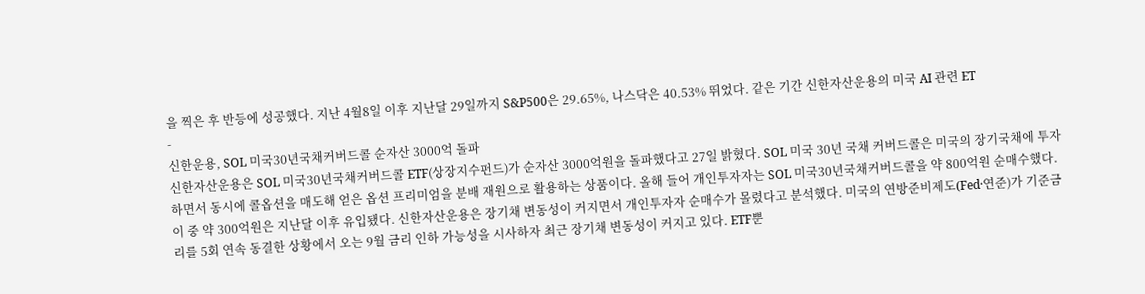을 찍은 후 반등에 성공했다. 지난 4월8일 이후 지난달 29일까지 S&P500은 29.65%, 나스닥은 40.53% 뛰었다. 같은 기간 신한자산운용의 미국 AI 관련 ET
-
신한운용, SOL 미국30년국채커버드콜 순자산 3000억 돌파
신한자산운용은 SOL 미국30년국채커버드콜 ETF(상장지수펀드)가 순자산 3000억원을 돌파했다고 27일 밝혔다. SOL 미국 30년 국채 커버드콜은 미국의 장기국채에 투자하면서 동시에 콜옵션을 매도해 얻은 옵션 프리미엄을 분배 재원으로 활용하는 상품이다. 올해 들어 개인투자자는 SOL 미국30년국채커버드콜을 약 800억원 순매수했다. 이 중 약 300억원은 지난달 이후 유입됐다. 신한자산운용은 장기채 변동성이 커지면서 개인투자자 순매수가 몰렸다고 분석했다. 미국의 연방준비제도(Fed·연준)가 기준금리를 5회 연속 동결한 상황에서 오는 9월 금리 인하 가능성을 시사하자 최근 장기채 변동성이 커지고 있다. ETF뿐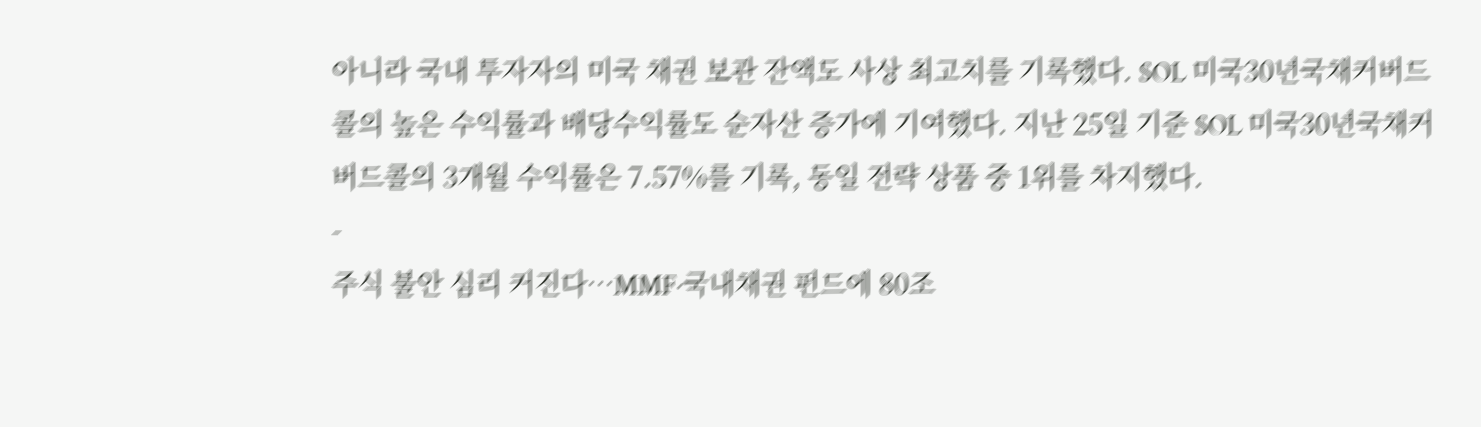아니라 국내 투자자의 미국 채권 보관 잔액도 사상 최고치를 기록했다. SOL 미국30년국채커버드콜의 높은 수익률과 배당수익률도 순자산 증가에 기여했다. 지난 25일 기준 SOL 미국30년국채커버드콜의 3개월 수익률은 7.57%를 기록, 동일 전략 상품 중 1위를 차지했다.
-
주식 불안 심리 커진다…MMF·국내채권 펀드에 80조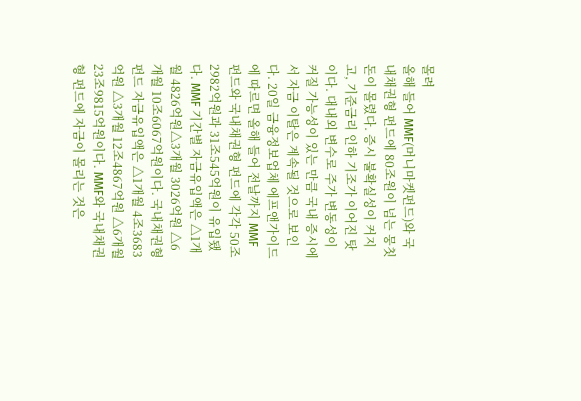몰려
올해 들어 MMF(머니마켓펀드)와 국내채권형 펀드에 80조원이 넘는 뭉칫돈이 몰렸다. 증시 불확실성이 커지고, 기준금리 인하 기조가 이어진 탓이다. 대내외 변수로 주가 변동성이 커질 가능성이 있는 만큼 국내 증시에서 자금 이탈은 계속될 것으로 보인다. 20일 금융정보업체 에프앤가이드에 따르면 올해 들어 전날까지 MMF 펀드와 국내채권형 펀드에 각각 50조2982억원과 31조545억원이 유입됐다. MMF 기간별 자금유입액은 △1개월 4826억원△3개월 3026억원 △6개월 10조6067억원이다. 국내채권형 펀드 자금유입액은 △1개월 4조3683억원 △3개월 12조4867억원 △6개월 23조9815억원이다. MMF와 국내채권형 펀드에 자금이 몰리는 것은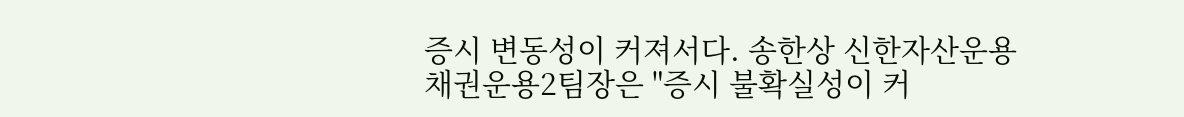증시 변동성이 커져서다. 송한상 신한자산운용 채권운용2팀장은 "증시 불확실성이 커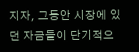지자, 그동안 시장에 있던 자금들이 단기적으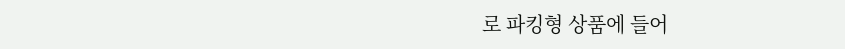로 파킹형 상품에 들어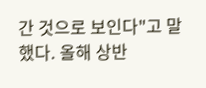간 것으로 보인다"고 말했다. 올해 상반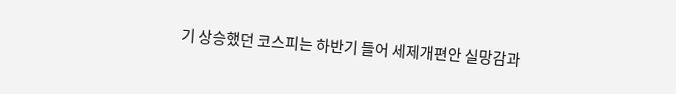기 상승했던 코스피는 하반기 들어 세제개편안 실망감과